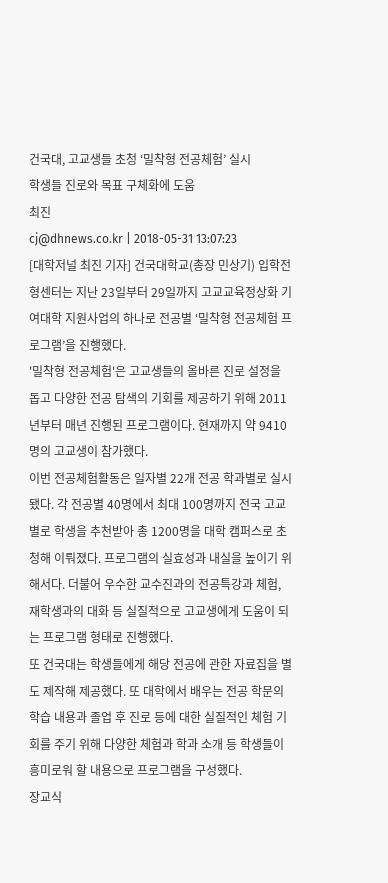건국대, 고교생들 초청 ‘밀착형 전공체험’ 실시
학생들 진로와 목표 구체화에 도움
최진
cj@dhnews.co.kr | 2018-05-31 13:07:23
[대학저널 최진 기자] 건국대학교(총장 민상기) 입학전형센터는 지난 23일부터 29일까지 고교교육정상화 기여대학 지원사업의 하나로 전공별 ‘밀착형 전공체험 프로그램’을 진행했다.
'밀착형 전공체험'은 고교생들의 올바른 진로 설정을 돕고 다양한 전공 탐색의 기회를 제공하기 위해 2011년부터 매년 진행된 프로그램이다. 현재까지 약 9410명의 고교생이 참가했다.
이번 전공체험활동은 일자별 22개 전공 학과별로 실시됐다. 각 전공별 40명에서 최대 100명까지 전국 고교별로 학생을 추천받아 총 1200명을 대학 캠퍼스로 초청해 이뤄졌다. 프로그램의 실효성과 내실을 높이기 위해서다. 더불어 우수한 교수진과의 전공특강과 체험, 재학생과의 대화 등 실질적으로 고교생에게 도움이 되는 프로그램 형태로 진행했다.
또 건국대는 학생들에게 해당 전공에 관한 자료집을 별도 제작해 제공했다. 또 대학에서 배우는 전공 학문의 학습 내용과 졸업 후 진로 등에 대한 실질적인 체험 기회를 주기 위해 다양한 체험과 학과 소개 등 학생들이 흥미로워 할 내용으로 프로그램을 구성했다.
장교식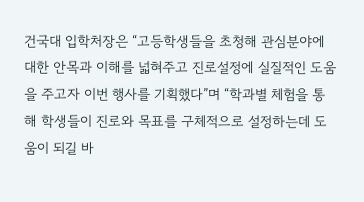건국대 입학처장은 “고등학생들을 초청해 관심분야에 대한 안목과 이해를 넓혀주고 진로설정에 실질적인 도움을 주고자 이번 행사를 기획했다”며 “학과별 체험을 통해 학생들이 진로와 목표를 구체적으로 설정하는데 도움이 되길 바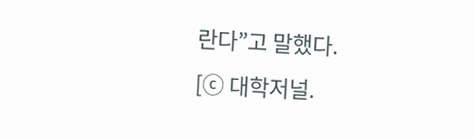란다”고 말했다.
[ⓒ 대학저널.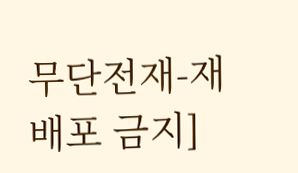무단전재-재배포 금지]